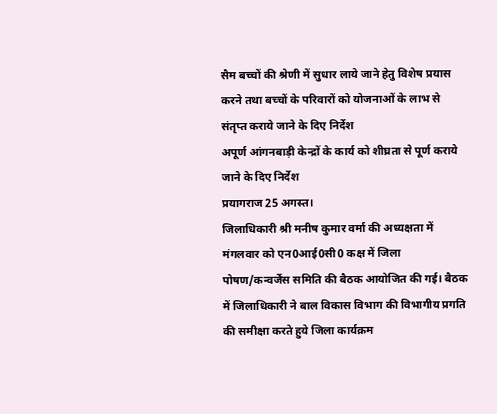सैम बच्चों की श्रेणी में सुधार लाये जाने हेतु विशेष प्रयास करने तथा बच्चों के परिवारों को योजनाओं के लाभ से संतृप्त कराये जाने के दिए निर्देश
अपूर्ण आंगनबाड़ी केन्द्रों के कार्य को शीघ्रता से पूर्ण कराये जाने के दिए निर्देश
प्रयागराज 25 अगस्त।
जिलाधिकारी श्री मनीष कुमार वर्मा की अध्यक्षता में मंगलवार को एन0आई0सी0 कक्ष में जिला पोषण/कन्वर्जेंस समिति की बैठक आयोजित की गई। बैठक में जिलाधिकारी ने बाल विकास विभाग की विभागीय प्रगति की समीक्षा करते हुये जिला कार्यक्रम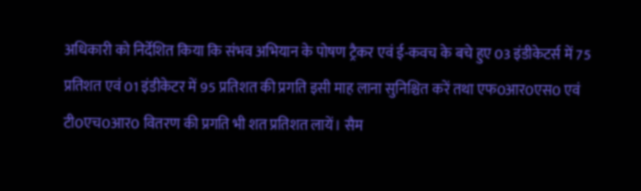अधिकारी को निर्देशित किया कि संभव अभियान के पोषण ट्रैकर एवं ई-कवच के बचे हुए 03 इंडीकेटर्स में 75 प्रतिशत एवं 01 इंडीकेटर में 95 प्रतिशत की प्रगति इसी माह लाना सुनिश्चित करें तथा एफ0आर0एस0 एवं टी0एच0आर0 वितरण की प्रगति भी शत प्रतिशत लायें। सैम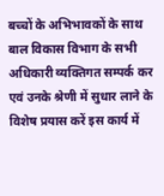बच्चों के अभिभावकों के साथ बाल विकास विभाग के सभी अधिकारी व्यक्तिगत सम्पर्क कर एवं उनके श्रेणी में सुधार लाने के विशेष प्रयास करें इस कार्य में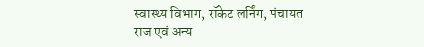स्वास्थ्य विभाग, रॉकेट लर्निंग, पंचायत राज एवं अन्य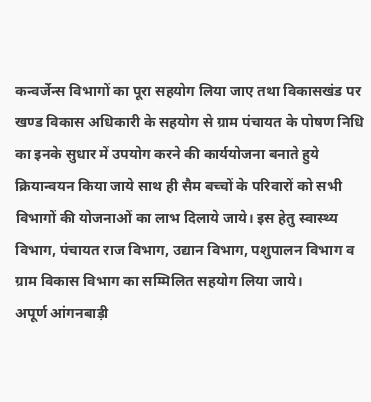कन्वर्जेन्स विभागों का पूरा सहयोग लिया जाए तथा विकासखंड पर खण्ड विकास अधिकारी के सहयोग से ग्राम पंचायत के पोषण निधि का इनके सुधार में उपयोग करने की कार्ययोजना बनाते हुये क्रियान्वयन किया जाये साथ ही सैम बच्चों के परिवारों को सभी विभागों की योजनाओं का लाभ दिलाये जाये। इस हेतु स्वास्थ्य विभाग, पंचायत राज विभाग, उद्यान विभाग, पशुपालन विभाग व ग्राम विकास विभाग का सम्मिलित सहयोग लिया जाये।
अपूर्ण आंगनबाड़ी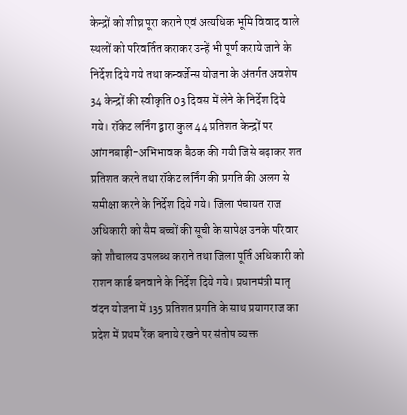केन्द्रों को शीघ्र पूरा कराने एवं अत्यधिक भूमि विवाद वाले स्थलों को परिवर्तित कराकर उन्हें भी पूर्ण कराये जाने के निर्देश दिये गये तथा कन्वर्जेन्स योजना के अंतर्गत अवशेष 34 केन्द्रों की स्वीकृति 03 दिवस में लेने के निर्देश दिये गये। रॉकेट लर्निंग द्वारा कुल 44 प्रतिशत केन्द्रों पर आंगनबाड़ी-अभिभावक बैठक की गयी जिसे बढ़ाकर शत प्रतिशत करने तथा रॉकेट लर्निंग की प्रगति की अलग से समीक्षा करने के निर्देश दिये गये। जिला पंचायत राज अधिकारी को सैम बच्चों की सूची के सापेक्ष उनके परिवार को शौचालय उपलब्ध कराने तथा जिला पूर्ति अधिकारी को राशन कार्ड बनवाने के निर्देश दिये गये। प्रधानमंत्री मातृ वंदन योजना में 135 प्रतिशत प्रगति के साथ प्रयागराज का प्रदेश में प्रथम रैंक बनाये रखने पर संतोष व्यक्त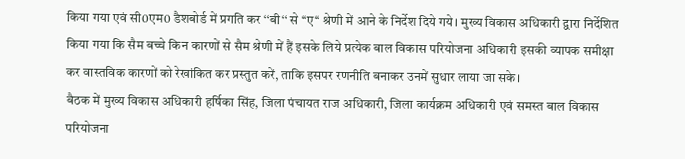किया गया एवं सी0एम0 डैशबोर्ड में प्रगति कर ‘‘बी‘‘ से ‘‘ए‘‘ श्रेणी में आने के निर्देश दिये गये। मुख्य विकास अधिकारी द्वारा निर्देशित किया गया कि सैम बच्चे किन कारणों से सैम श्रेणी में हैं इसके लिये प्रत्येक बाल विकास परियोजना अधिकारी इसकी व्यापक समीक्षा कर वास्तविक कारणों को रेखांकित कर प्रस्तुत करें, ताकि इसपर रणनीति बनाकर उनमें सुधार लाया जा सके।
बैठक में मुख्य विकास अधिकारी हर्षिका सिंह, जिला पंचायत राज अधिकारी, जिला कार्यक्रम अधिकारी एवं समस्त बाल विकास परियोजना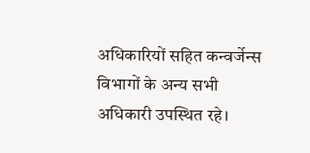अधिकारियों सहित कन्वर्जेन्स विभागों के अन्य सभी अधिकारी उपस्थित रहे।